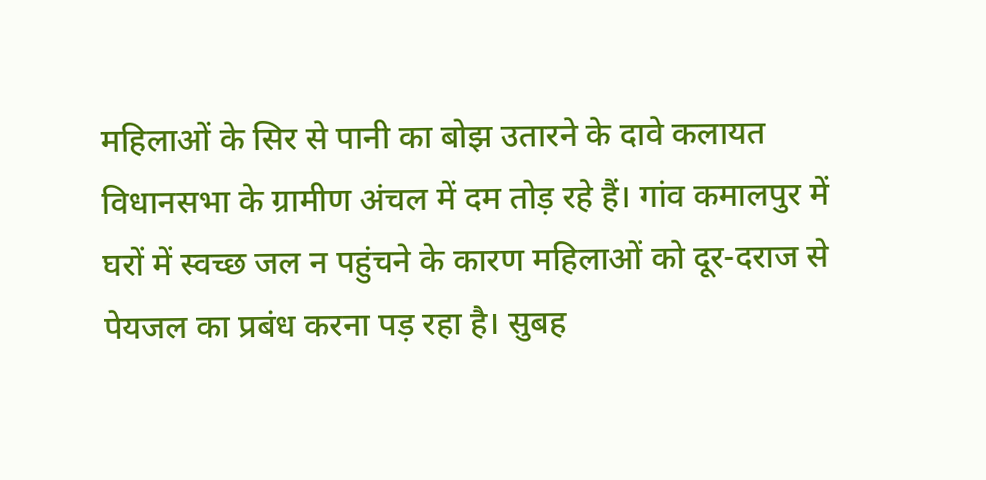महिलाओं के सिर से पानी का बोझ उतारने के दावे कलायत विधानसभा के ग्रामीण अंचल में दम तोड़ रहे हैं। गांव कमालपुर में घरों में स्वच्छ जल न पहुंचने के कारण महिलाओं को दूर-दराज से पेयजल का प्रबंध करना पड़ रहा है। सुबह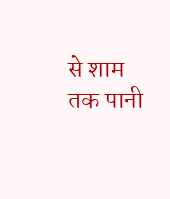से शाम तक पानी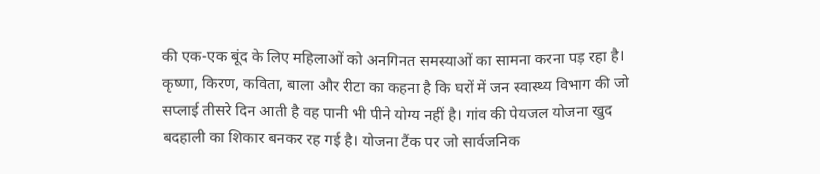की एक-एक बूंद के लिए महिलाओं को अनगिनत समस्याओं का सामना करना पड़ रहा है। कृष्णा, किरण, कविता, बाला और रीटा का कहना है कि घरों में जन स्वास्थ्य विभाग की जो सप्लाई तीसरे दिन आती है वह पानी भी पीने योग्य नहीं है। गांव की पेयजल योजना खुद बदहाली का शिकार बनकर रह गई है। योजना टैंक पर जो सार्वजनिक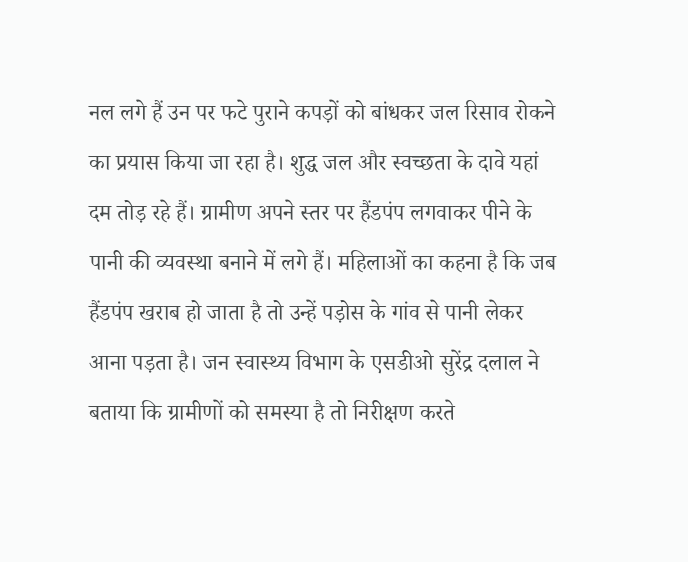नल लगे हैं उन पर फटे पुराने कपड़ों को बांधकर जल रिसाव रोकने का प्रयास किया जा रहा है। शुद्ध जल और स्वच्छता के दावे यहां दम तोड़ रहे हैं। ग्रामीण अपने स्तर पर हैंडपंप लगवाकर पीने के पानी की व्यवस्था बनाने में लगे हैं। महिलाओं का कहना है कि जब हैंडपंप खराब हो जाता है तो उन्हें पड़ोस के गांव से पानी लेकर आना पड़ता है। जन स्वास्थ्य विभाग के एसडीओ सुरेंद्र दलाल ने बताया कि ग्रामीणों को समस्या है तो निरीक्षण करते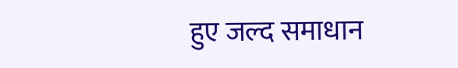हुए जल्द समाधान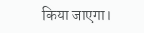किया जाएगा।